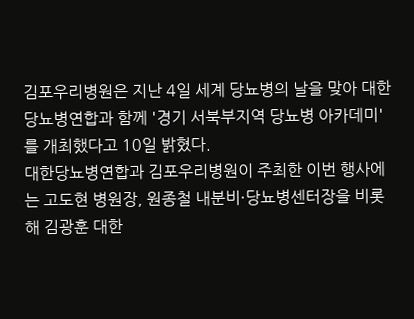김포우리병원은 지난 4일 세계 당뇨병의 날을 맞아 대한당뇨병연합과 함께 '경기 서북부지역 당뇨병 아카데미'를 개최했다고 10일 밝혔다.
대한당뇨병연합과 김포우리병원이 주최한 이번 행사에는 고도현 병원장, 원종철 내분비·당뇨병센터장을 비롯해 김광훈 대한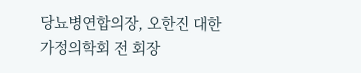당뇨병연합의장, 오한진 대한가정의학회 전 회장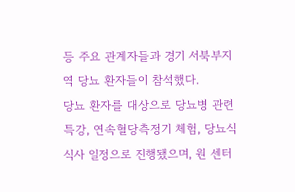등 주요 관계자들과 경기 서북부지역 당뇨 환자들이 참석했다.
당뇨 환자를 대상으로 당뇨병 관련 특강, 연속혈당측정기 체험, 당뇨식 식사 일정으로 진행됐으며, 원 센터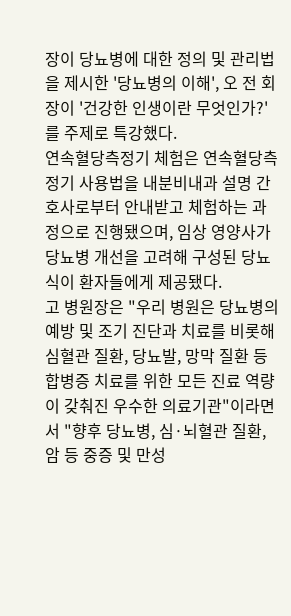장이 당뇨병에 대한 정의 및 관리법을 제시한 '당뇨병의 이해', 오 전 회장이 '건강한 인생이란 무엇인가?'를 주제로 특강했다.
연속혈당측정기 체험은 연속혈당측정기 사용법을 내분비내과 설명 간호사로부터 안내받고 체험하는 과정으로 진행됐으며, 임상 영양사가 당뇨병 개선을 고려해 구성된 당뇨식이 환자들에게 제공됐다.
고 병원장은 "우리 병원은 당뇨병의 예방 및 조기 진단과 치료를 비롯해 심혈관 질환, 당뇨발, 망막 질환 등 합병증 치료를 위한 모든 진료 역량이 갖춰진 우수한 의료기관"이라면서 "향후 당뇨병, 심·뇌혈관 질환, 암 등 중증 및 만성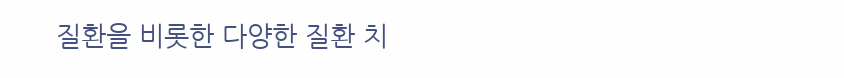질환을 비롯한 다양한 질환 치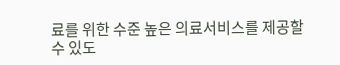료를 위한 수준 높은 의료서비스를 제공할 수 있도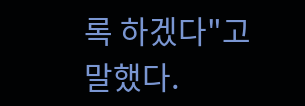록 하겠다"고 말했다.